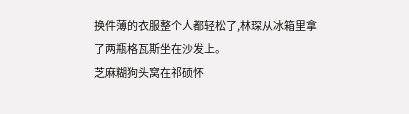换件薄的衣服整个人都轻松了,林琛从冰箱里拿了两瓶格瓦斯坐在沙发上。
芝麻糊狗头窝在祁硕怀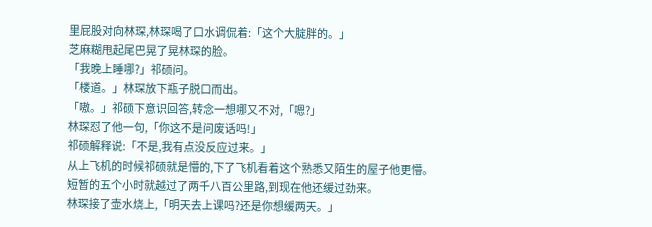里屁股对向林琛,林琛喝了口水调侃着:「这个大腚胖的。」
芝麻糊甩起尾巴晃了晃林琛的脸。
「我晚上睡哪?」祁硕问。
「楼道。」林琛放下瓶子脱口而出。
「嗷。」祁硕下意识回答,转念一想哪又不对,「嗯?」
林琛怼了他一句,「你这不是问废话吗!」
祁硕解释说:「不是,我有点没反应过来。」
从上飞机的时候祁硕就是懵的,下了飞机看着这个熟悉又陌生的屋子他更懵。
短暂的五个小时就越过了两千八百公里路,到现在他还缓过劲来。
林琛接了壶水烧上,「明天去上课吗?还是你想缓两天。」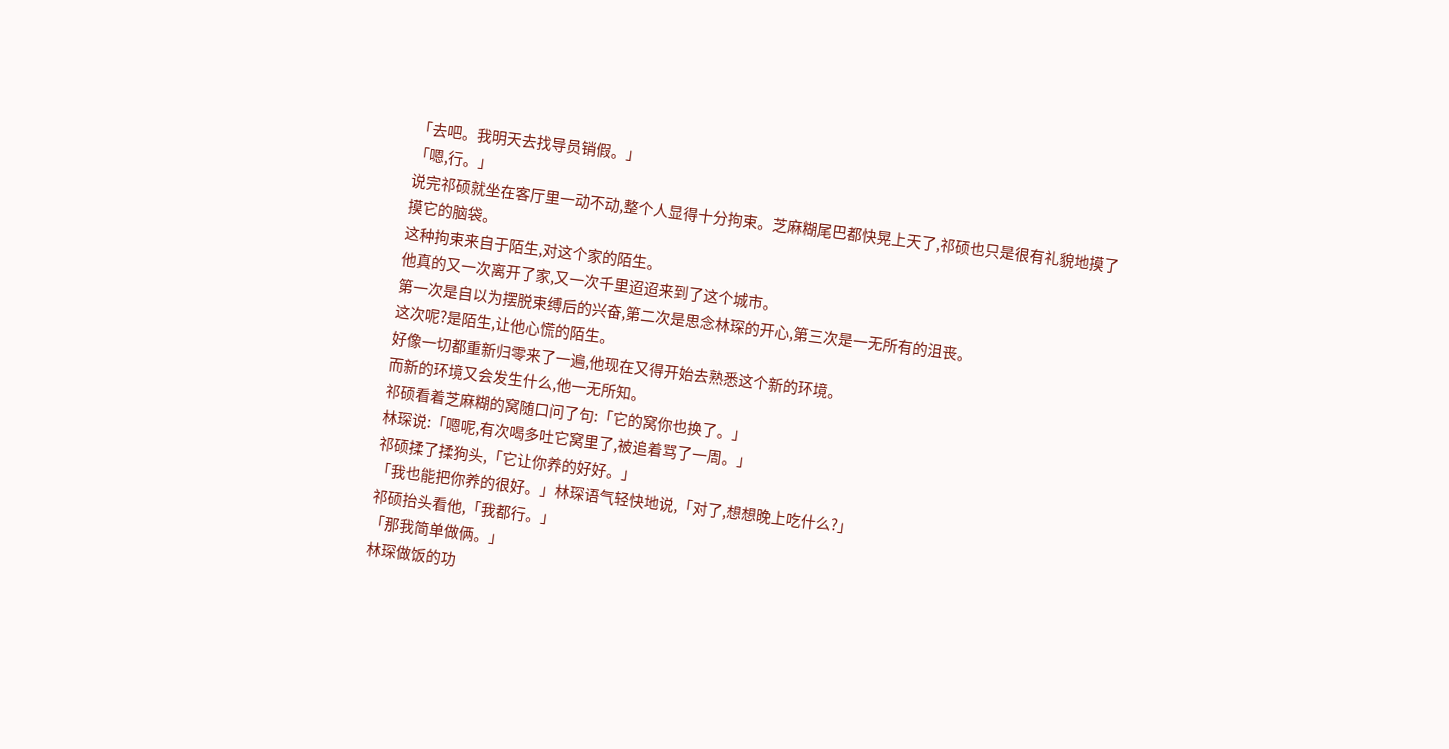「去吧。我明天去找导员销假。」
「嗯,行。」
说完祁硕就坐在客厅里一动不动,整个人显得十分拘束。芝麻糊尾巴都快晃上天了,祁硕也只是很有礼貌地摸了摸它的脑袋。
这种拘束来自于陌生,对这个家的陌生。
他真的又一次离开了家,又一次千里迢迢来到了这个城市。
第一次是自以为摆脱束缚后的兴奋,第二次是思念林琛的开心,第三次是一无所有的沮丧。
这次呢?是陌生,让他心慌的陌生。
好像一切都重新归零来了一遍,他现在又得开始去熟悉这个新的环境。
而新的环境又会发生什么,他一无所知。
祁硕看着芝麻糊的窝随口问了句:「它的窝你也换了。」
林琛说:「嗯呢,有次喝多吐它窝里了,被追着骂了一周。」
祁硕揉了揉狗头,「它让你养的好好。」
「我也能把你养的很好。」林琛语气轻快地说,「对了,想想晚上吃什么?」
祁硕抬头看他,「我都行。」
「那我简单做俩。」
林琛做饭的功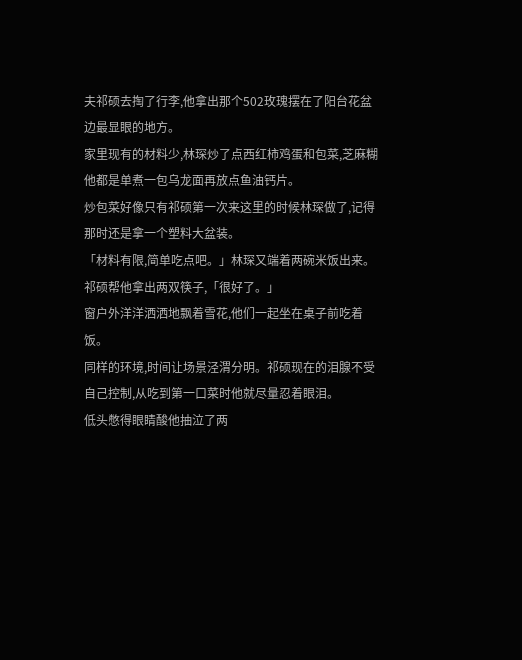夫祁硕去掏了行李,他拿出那个502玫瑰摆在了阳台花盆边最显眼的地方。
家里现有的材料少,林琛炒了点西红柿鸡蛋和包菜,芝麻糊他都是单煮一包乌龙面再放点鱼油钙片。
炒包菜好像只有祁硕第一次来这里的时候林琛做了,记得那时还是拿一个塑料大盆装。
「材料有限,简单吃点吧。」林琛又端着两碗米饭出来。
祁硕帮他拿出两双筷子,「很好了。」
窗户外洋洋洒洒地飘着雪花,他们一起坐在桌子前吃着饭。
同样的环境,时间让场景泾渭分明。祁硕现在的泪腺不受自己控制,从吃到第一口菜时他就尽量忍着眼泪。
低头憋得眼睛酸他抽泣了两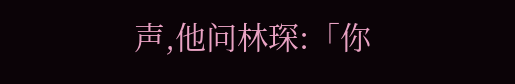声,他问林琛:「你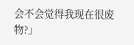会不会觉得我现在很废物?」